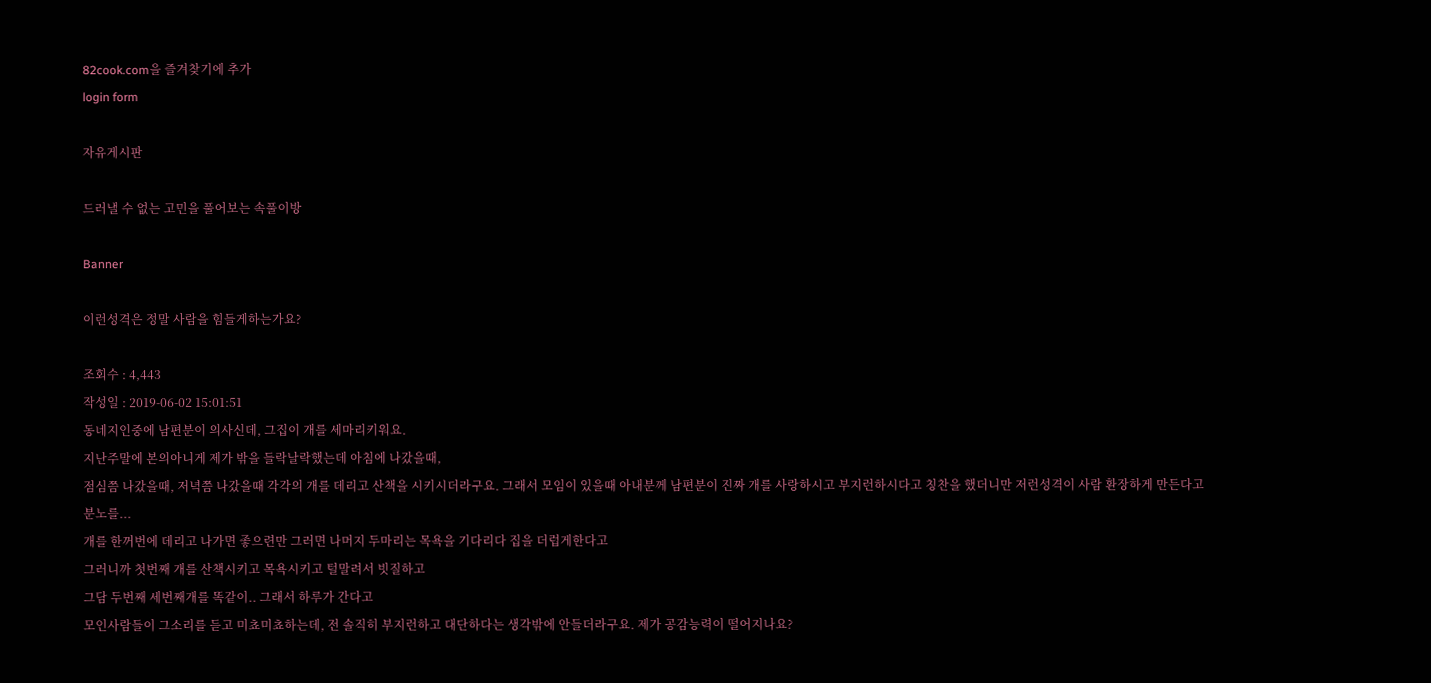82cook.com을 즐겨찾기에 추가
login form

자유게시판

드러낼 수 없는 고민을 풀어보는 속풀이방

Banner

이런성격은 정말 사람을 힘들게하는가요?

조회수 : 4,443
작성일 : 2019-06-02 15:01:51
동네지인중에 남편분이 의사신데, 그집이 개를 세마리키워요.
지난주말에 본의아니게 제가 밖을 들락날락했는데 아침에 나갔을때,
점심쯤 나갔을때, 저녁쯤 나갔을때 각각의 개를 데리고 산책을 시키시더라구요. 그래서 모임이 있을때 아내분께 남편분이 진짜 개를 사랑하시고 부지런하시다고 칭찬을 했더니만 저런성격이 사람 환장하게 만든다고 분노를...
개를 한꺼번에 데리고 나가면 좋으련만 그러면 나머지 두마리는 목욕을 기다리다 집을 더럽게한다고
그러니까 첫번째 개를 산책시키고 목욕시키고 털말려서 빗질하고
그담 두번째 세번째개를 똑같이.. 그래서 하루가 간다고
모인사람들이 그소리를 듣고 미쵸미쵸하는데, 전 솔직히 부지런하고 대단하다는 생각밖에 안들더라구요. 제가 공감능력이 떨어지나요?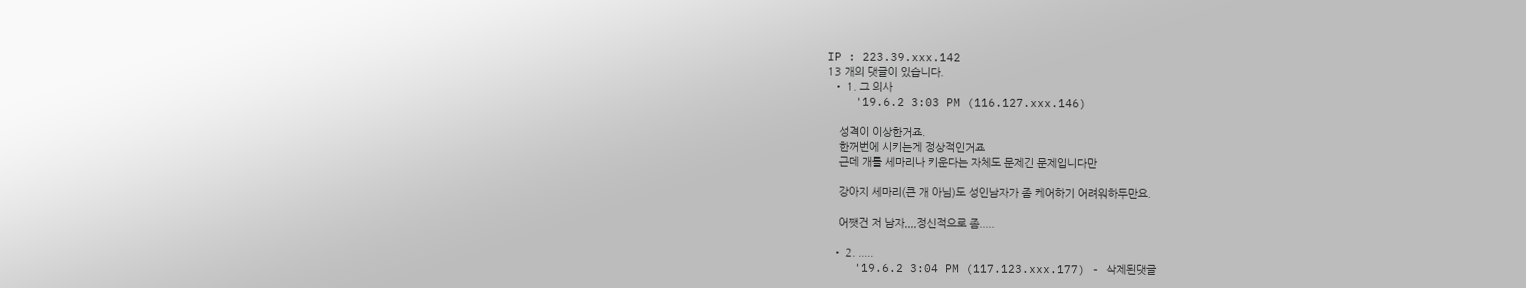IP : 223.39.xxx.142
13 개의 댓글이 있습니다.
  • 1. 그 의사
    '19.6.2 3:03 PM (116.127.xxx.146)

    성격이 이상한거죠.
    한꺼번에 시키는게 정상적인거죠
    근데 개를 세마리나 키운다는 자체도 문제긴 문제입니다만

    강아지 세마리(큰 개 아님)도 성인남자가 좀 케어하기 어려워하두만요.

    어쨋건 저 남자,,,,정신적으로 좀.....

  • 2. .....
    '19.6.2 3:04 PM (117.123.xxx.177) - 삭제된댓글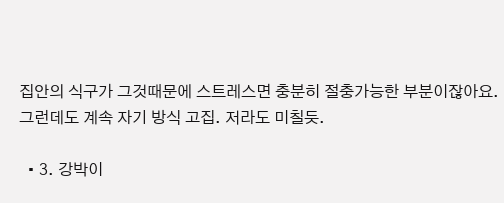집안의 식구가 그것때문에 스트레스면 충분히 절충가능한 부분이잖아요. 그런데도 계속 자기 방식 고집. 저라도 미칠듯.

  • 3. 강박이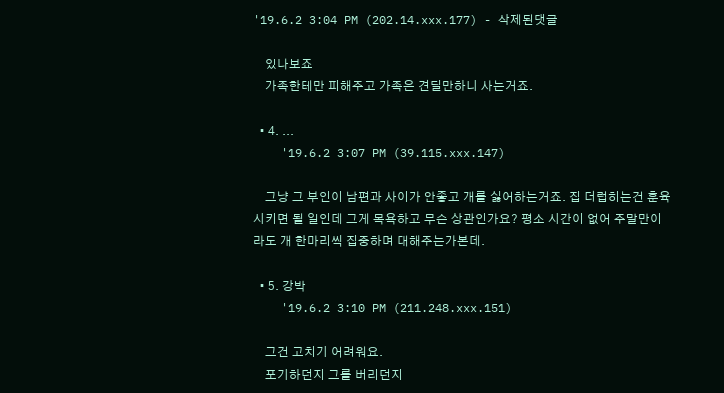'19.6.2 3:04 PM (202.14.xxx.177) - 삭제된댓글

    있나보죠
    가족한테만 피해주고 가족은 견딜만하니 사는거죠.

  • 4. ...
    '19.6.2 3:07 PM (39.115.xxx.147)

    그냥 그 부인이 남편과 사이가 안좋고 개를 싫어하는거죠. 집 더럽히는건 훈육시키면 될 일인데 그게 목욕하고 무슨 상관인가요? 평소 시간이 없어 주말만이라도 개 한마리씩 집중하며 대해주는가본데.

  • 5. 강박
    '19.6.2 3:10 PM (211.248.xxx.151)

    그건 고치기 어려워요.
    포기하던지 그를 버리던지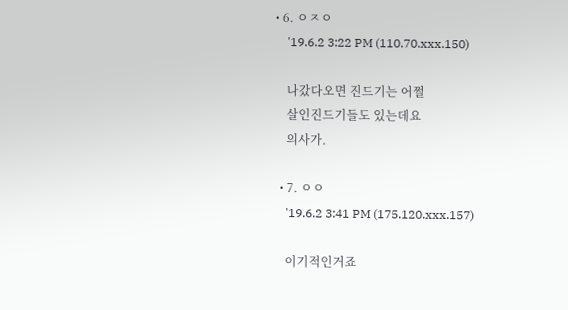• 6. ㅇㅈㅇ
    '19.6.2 3:22 PM (110.70.xxx.150)

    나갔다오면 진드기는 어쩔
    살인진드기들도 있는데요
    의사가.

  • 7. ㅇㅇ
    '19.6.2 3:41 PM (175.120.xxx.157)

    이기적인거죠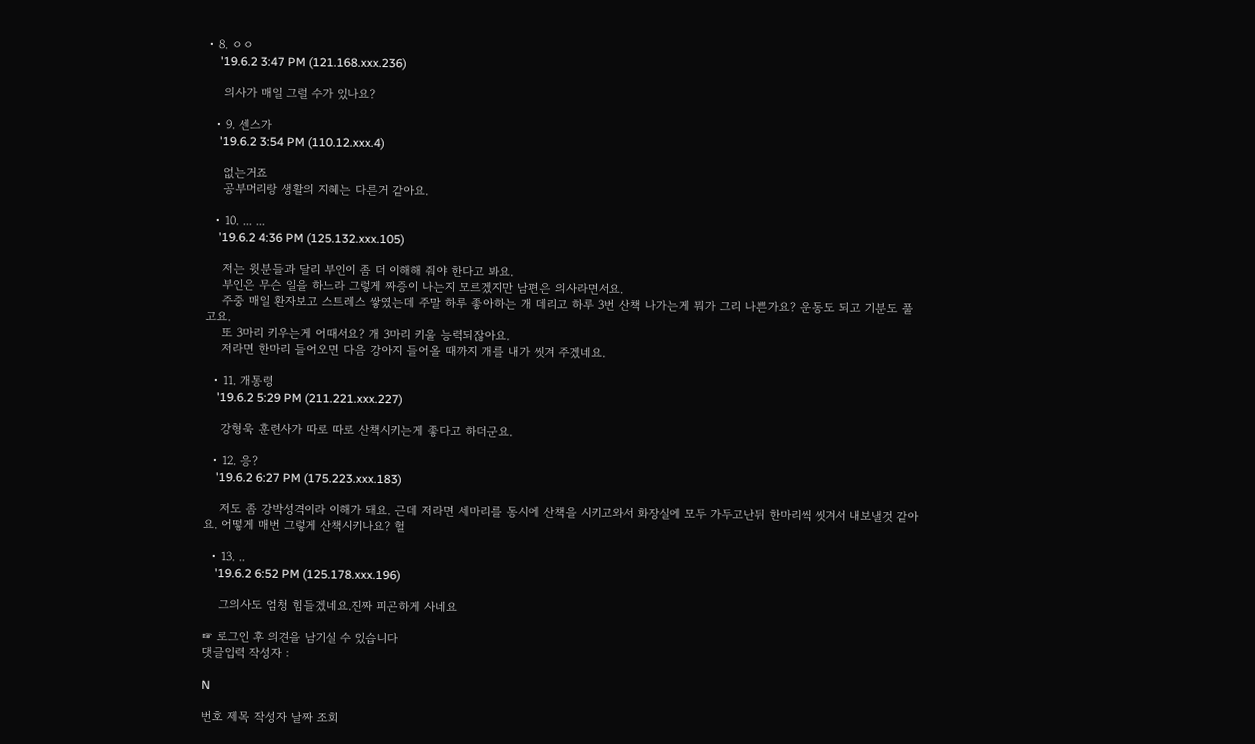• 8. ㅇㅇ
    '19.6.2 3:47 PM (121.168.xxx.236)

    의사가 매일 그럴 수가 있나요?

  • 9. 센스가
    '19.6.2 3:54 PM (110.12.xxx.4)

    없는거죠
    공부머리랑 생활의 지혜는 다른거 같아요.

  • 10. ... ...
    '19.6.2 4:36 PM (125.132.xxx.105)

    저는 윗분들과 달리 부인이 좀 더 이해해 줘야 한다고 봐요.
    부인은 무슨 일을 하느라 그렇게 짜증이 나는지 모르겠지만 남편은 의사라면서요.
    주중 매일 환자보고 스트레스 쌓였는데 주말 하루 좋아하는 개 데리고 하루 3번 산책 나가는게 뭐가 그리 나쁜가요? 운동도 되고 기분도 풀고요.
    또 3마리 키우는게 어때서요? 개 3마리 키울 능력되잖아요.
    저라면 한마리 들어오면 다음 강아지 들어올 때까지 개를 내가 씻겨 주겠네요.

  • 11. 개통령
    '19.6.2 5:29 PM (211.221.xxx.227)

    강형욱 훈련사가 따로 따로 산책시키는게 좋다고 하더군요.

  • 12. 응?
    '19.6.2 6:27 PM (175.223.xxx.183)

    저도 좀 강박성격이라 이해가 돼요. 근데 저라면 세마리를 동시에 산책을 시키고와서 화장실에 모두 가두고난뒤 한마리씩 씻겨서 내보낼것 같아요. 어떻게 매번 그렇게 산책시키나요? 헐

  • 13. ..
    '19.6.2 6:52 PM (125.178.xxx.196)

    그의사도 엄청 힘들겠네요.진짜 피곤하게 사네요

☞ 로그인 후 의견을 남기실 수 있습니다
댓글입력 작성자 :

N

번호 제목 작성자 날짜 조회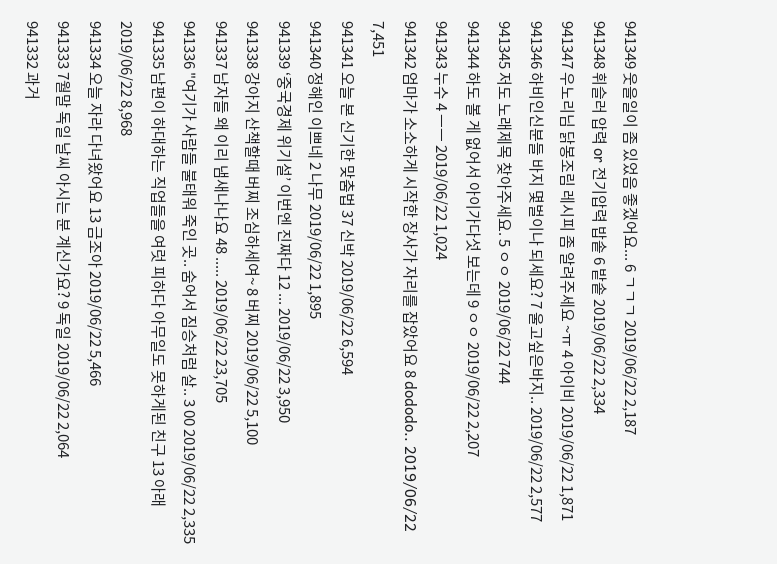941349 웃을일이 좀 있었음 좋겠어요... 6 ㄱㄱㄱ 2019/06/22 2,187
941348 휘슬러 압력 or 전기압력 밥솥 6 밭솥 2019/06/22 2,334
941347 우노리님 닭봉조림 레시피 좀 알려주세요 ~ㅠ 4 아이비 2019/06/22 1,871
941346 하비인신분들 바지 몇벌이나 되세요? 7 울고싶은바지.. 2019/06/22 2,577
941345 저도 노래제목 찾아주세요. 5 ㅇㅇ 2019/06/22 744
941344 하도 볼 게 없어서 아이가다섯 보는데 9 ㅇㅇ 2019/06/22 2,207
941343 누수 4 ㅡㅡ 2019/06/22 1,024
941342 엄마가 소소하게 시작한 장사가 자리를 잡았어요 8 dododo.. 2019/06/22 7,451
941341 오늘 본 신기한 맞춤법 37 신박 2019/06/22 6,594
941340 정해인 이쁘네 2 나무 2019/06/22 1,895
941339 ‘중국경제 위기설’ 이번엔 진짜다 12 ... 2019/06/22 3,950
941338 강아지 산책할때 버찌 조심하세여~ 8 버찌 2019/06/22 5,100
941337 남자들 왜 이리 냄새나나요 48 ..... 2019/06/22 23,705
941336 "여기가 사람들 불태워 죽인 곳.. 숨어서 짐승처럼 살.. 3 00 2019/06/22 2,335
941335 남편이 하대하는 직업들을 여럿 피하다 아무일도 못하게된 친구 13 아래 2019/06/22 8,968
941334 오늘 자라 다녀왔어요 13 금조아 2019/06/22 5,466
941333 7월말 독일 날씨 아시는 분 계신가요? 9 독일 2019/06/22 2,064
941332 과거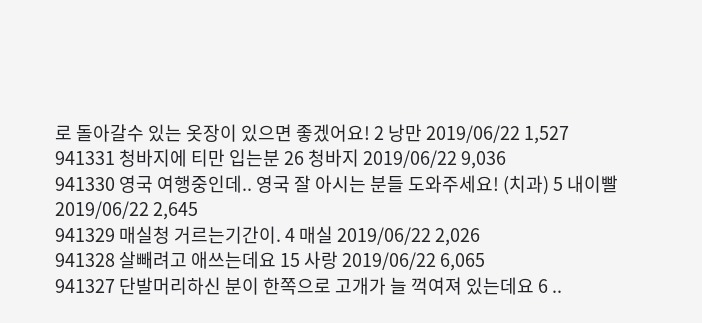로 돌아갈수 있는 옷장이 있으면 좋겠어요! 2 낭만 2019/06/22 1,527
941331 청바지에 티만 입는분 26 청바지 2019/06/22 9,036
941330 영국 여행중인데.. 영국 잘 아시는 분들 도와주세요! (치과) 5 내이빨 2019/06/22 2,645
941329 매실청 거르는기간이. 4 매실 2019/06/22 2,026
941328 살빼려고 애쓰는데요 15 사랑 2019/06/22 6,065
941327 단발머리하신 분이 한쪽으로 고개가 늘 꺽여져 있는데요 6 ..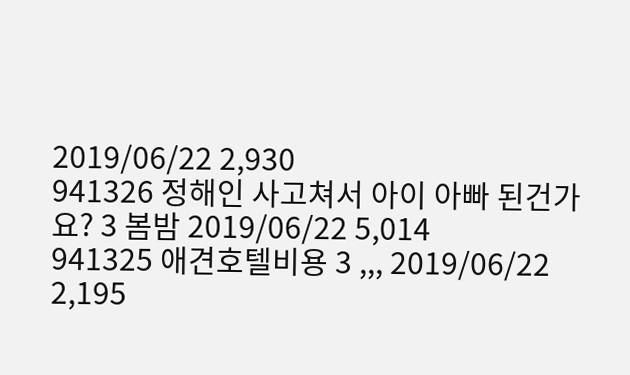2019/06/22 2,930
941326 정해인 사고쳐서 아이 아빠 된건가요? 3 봄밤 2019/06/22 5,014
941325 애견호텔비용 3 ,,, 2019/06/22 2,195